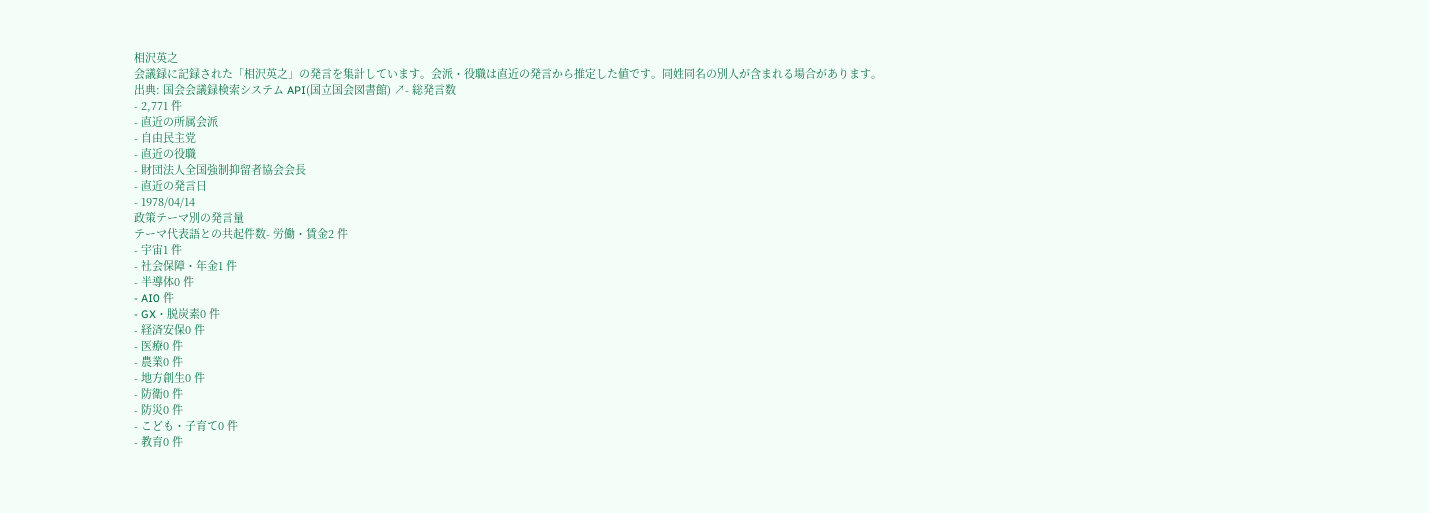相沢英之
会議録に記録された「相沢英之」の発言を集計しています。会派・役職は直近の発言から推定した値です。同姓同名の別人が含まれる場合があります。
出典: 国会会議録検索システム API(国立国会図書館) ↗- 総発言数
- 2,771 件
- 直近の所属会派
- 自由民主党
- 直近の役職
- 財団法人全国強制抑留者協会会長
- 直近の発言日
- 1978/04/14
政策テーマ別の発言量
テーマ代表語との共起件数- 労働・賃金2 件
- 宇宙1 件
- 社会保障・年金1 件
- 半導体0 件
- AI0 件
- GX・脱炭素0 件
- 経済安保0 件
- 医療0 件
- 農業0 件
- 地方創生0 件
- 防衛0 件
- 防災0 件
- こども・子育て0 件
- 教育0 件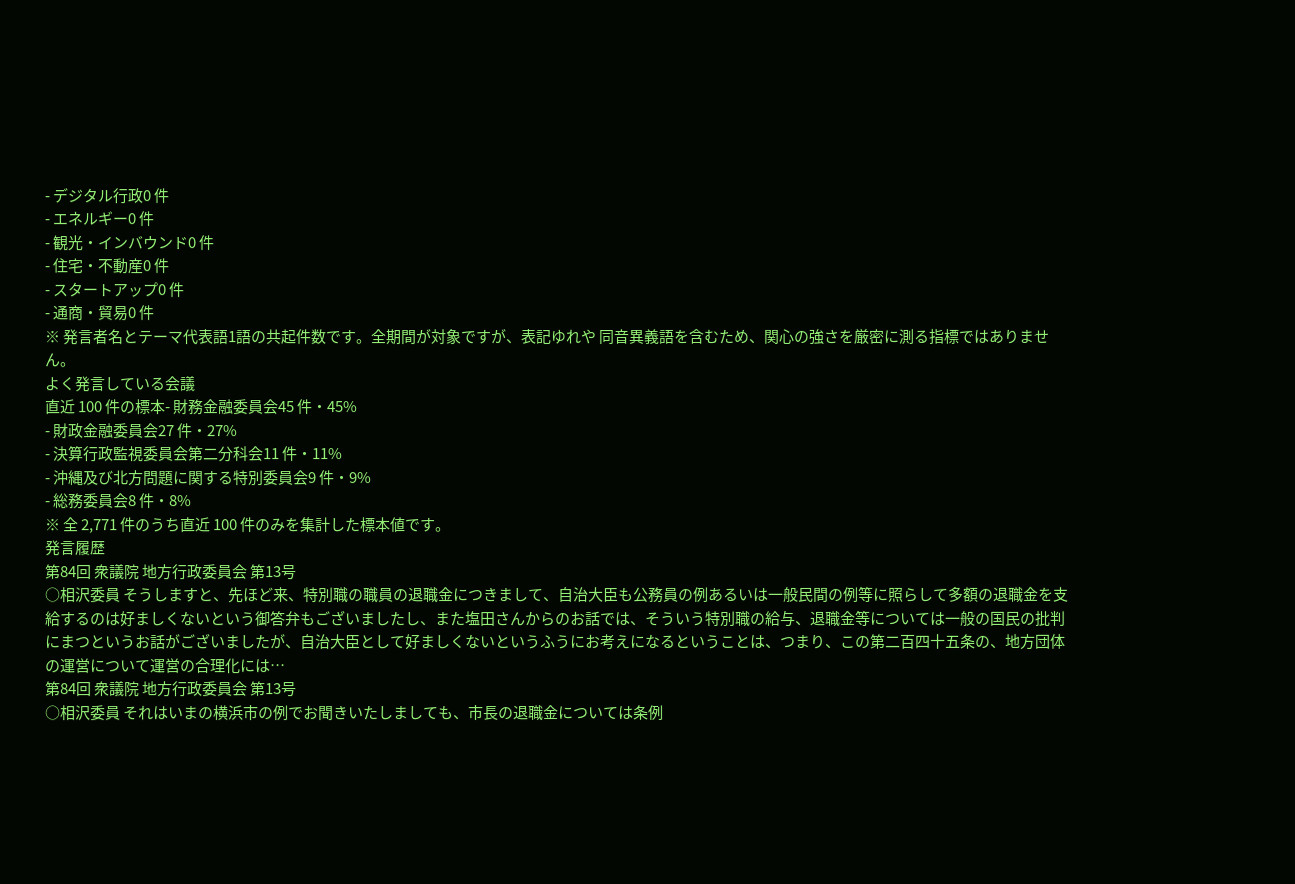- デジタル行政0 件
- エネルギー0 件
- 観光・インバウンド0 件
- 住宅・不動産0 件
- スタートアップ0 件
- 通商・貿易0 件
※ 発言者名とテーマ代表語1語の共起件数です。全期間が対象ですが、表記ゆれや 同音異義語を含むため、関心の強さを厳密に測る指標ではありません。
よく発言している会議
直近 100 件の標本- 財務金融委員会45 件・45%
- 財政金融委員会27 件・27%
- 決算行政監視委員会第二分科会11 件・11%
- 沖縄及び北方問題に関する特別委員会9 件・9%
- 総務委員会8 件・8%
※ 全 2,771 件のうち直近 100 件のみを集計した標本値です。
発言履歴
第84回 衆議院 地方行政委員会 第13号
○相沢委員 そうしますと、先ほど来、特別職の職員の退職金につきまして、自治大臣も公務員の例あるいは一般民間の例等に照らして多額の退職金を支給するのは好ましくないという御答弁もございましたし、また塩田さんからのお話では、そういう特別職の給与、退職金等については一般の国民の批判にまつというお話がございましたが、自治大臣として好ましくないというふうにお考えになるということは、つまり、この第二百四十五条の、地方団体の運営について運営の合理化には…
第84回 衆議院 地方行政委員会 第13号
○相沢委員 それはいまの横浜市の例でお聞きいたしましても、市長の退職金については条例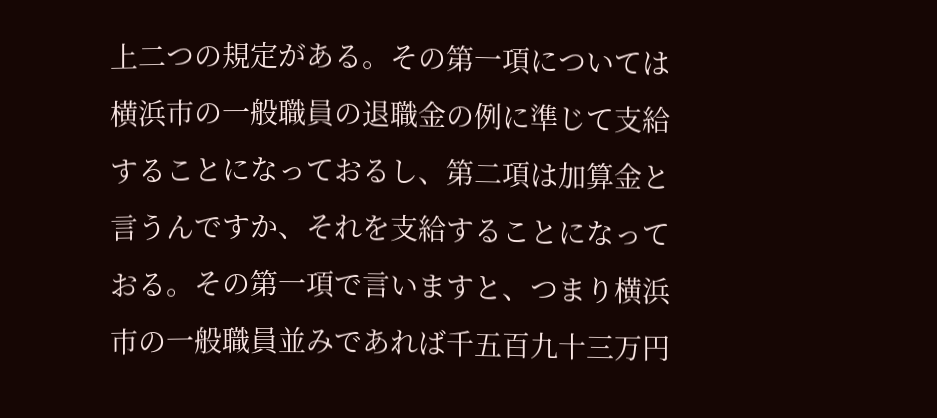上二つの規定がある。その第一項については横浜市の一般職員の退職金の例に準じて支給することになっておるし、第二項は加算金と言うんですか、それを支給することになっておる。その第一項で言いますと、つまり横浜市の一般職員並みであれば千五百九十三万円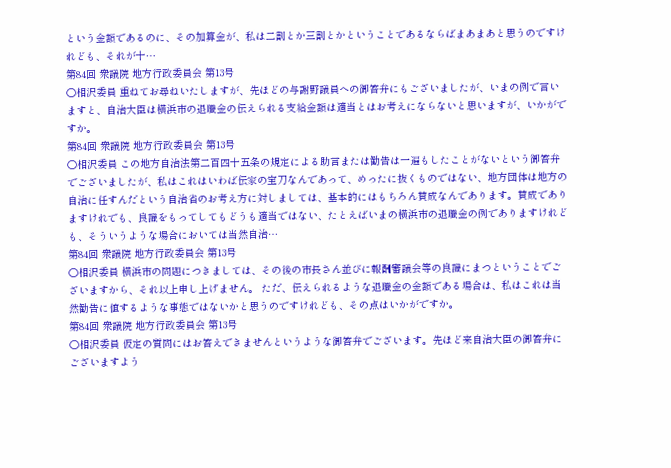という金額であるのに、その加算金が、私は二割とか三割とかということであるならばまあまあと思うのですけれども、それが十…
第84回 衆議院 地方行政委員会 第13号
○相沢委員 重ねてお尋ねいたしますが、先ほどの与謝野議員への御答弁にもございましたが、いまの例で言いますと、自治大臣は横浜市の退職金の伝えられる支給金額は適当とはお考えにならないと思いますが、いかがですか。
第84回 衆議院 地方行政委員会 第13号
○相沢委員 この地方自治法第二百四十五条の規定による助言または勧告は一遍もしたことがないという御答弁でございましたが、私はこれはいわば伝家の宝刀なんであって、めったに抜くものではない、地方団体は地方の自治に任すんだという自治省のお考え方に対しましては、基本的にはもちろん賛成なんであります。賛成でありますけれでも、良識をもってしてもどうも適当ではない、たとえばいまの横浜市の退職金の例でありますけれども、そういうような場合においては当然自治…
第84回 衆議院 地方行政委員会 第13号
○相沢委員 横浜市の問題につきましては、その後の市長さん並びに報酬審議会等の良識にまつということでございますから、それ以上申し上げません。 ただ、伝えられるような退職金の金額である場合は、私はこれは当然勧告に値するような事態ではないかと思うのですけれども、その点はいかがですか。
第84回 衆議院 地方行政委員会 第13号
○相沢委員 仮定の質問にはお答えできませんというような御答弁でございます。先ほど来自治大臣の御答弁にございますよう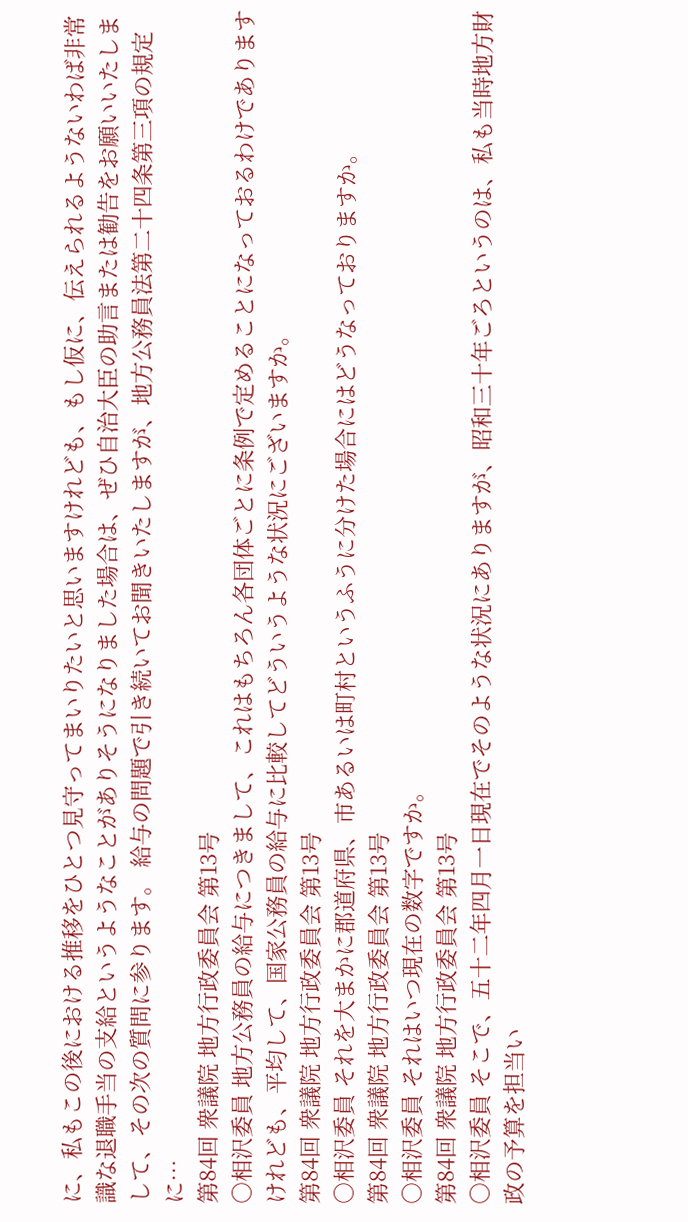に、私もこの後における推移をひとつ見守ってまいりたいと思いますけれども、もし仮に、伝えられるようないわば非常識な退職手当の支給というようなことがありそうになりました場合は、ぜひ自治大臣の助言または勧告をお願いいたしまして、その次の質問に参ります。 給与の問題で引き続いてお聞きいたしますが、地方公務員法第二十四条第三項の規定に…
第84回 衆議院 地方行政委員会 第13号
○相沢委員 地方公務員の給与につきまして、これはもちろん各団体ごとに条例で定めることになっておるわけでありますけれども、平均して、国家公務員の給与に比較してどういうような状況にございますか。
第84回 衆議院 地方行政委員会 第13号
○相沢委員 それを大まかに郡道府県、市あるいは町村というふうに分けた場合にはどうなっておりますか。
第84回 衆議院 地方行政委員会 第13号
○相沢委員 それはいつ現在の数字ですか。
第84回 衆議院 地方行政委員会 第13号
○相沢委員 そこで、五十二年四月一日現在でそのような状況にありますが、昭和三十年ごろというのは、私も当時地方財政の予算を担当い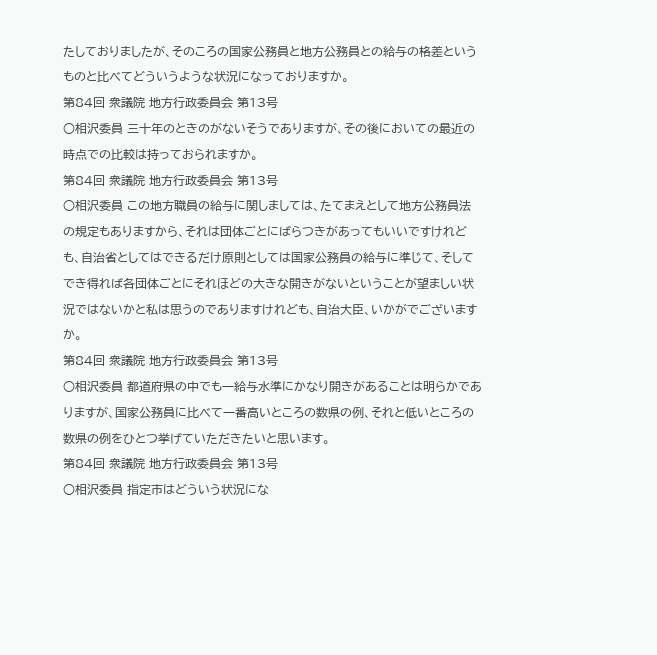たしておりましたが、そのころの国家公務員と地方公務員との給与の格差というものと比べてどういうような状況になっておりますか。
第84回 衆議院 地方行政委員会 第13号
○相沢委員 三十年のときのがないそうでありますが、その後においての最近の時点での比較は持っておられますか。
第84回 衆議院 地方行政委員会 第13号
○相沢委員 この地方職員の給与に関しましては、たてまえとして地方公務員法の規定もありますから、それは団体ごとにばらつきがあってもいいですけれども、自治省としてはできるだけ原則としては国家公務員の給与に準じて、そしてでき得れば各団体ごとにそれほどの大きな開きがないということが望ましい状況ではないかと私は思うのでありますけれども、自治大臣、いかがでございますか。
第84回 衆議院 地方行政委員会 第13号
○相沢委員 都道府県の中でも一給与水準にかなり開きがあることは明らかでありますが、国家公務員に比べて一番高いところの数県の例、それと低いところの数県の例をひとつ挙げていただきたいと思います。
第84回 衆議院 地方行政委員会 第13号
○相沢委員 指定市はどういう状況にな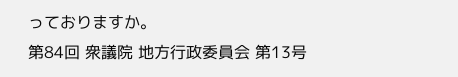っておりますか。
第84回 衆議院 地方行政委員会 第13号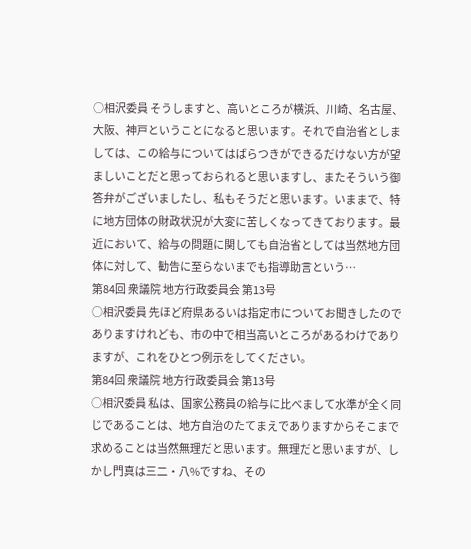○相沢委員 そうしますと、高いところが横浜、川崎、名古屋、大阪、神戸ということになると思います。それで自治省としましては、この給与についてはばらつきができるだけない方が望ましいことだと思っておられると思いますし、またそういう御答弁がございましたし、私もそうだと思います。いままで、特に地方団体の財政状況が大変に苦しくなってきております。最近において、給与の問題に関しても自治省としては当然地方団体に対して、勧告に至らないまでも指導助言という…
第84回 衆議院 地方行政委員会 第13号
○相沢委員 先ほど府県あるいは指定市についてお聞きしたのでありますけれども、市の中で相当高いところがあるわけでありますが、これをひとつ例示をしてください。
第84回 衆議院 地方行政委員会 第13号
○相沢委員 私は、国家公務員の給与に比べまして水準が全く同じであることは、地方自治のたてまえでありますからそこまで求めることは当然無理だと思います。無理だと思いますが、しかし門真は三二・八%ですね、その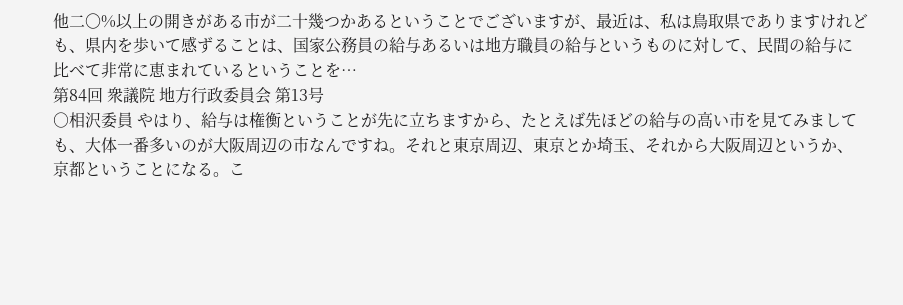他二〇%以上の開きがある市が二十幾つかあるということでございますが、最近は、私は鳥取県でありますけれども、県内を歩いて感ずることは、国家公務員の給与あるいは地方職員の給与というものに対して、民間の給与に比べて非常に恵まれているということを…
第84回 衆議院 地方行政委員会 第13号
○相沢委員 やはり、給与は権衡ということが先に立ちますから、たとえば先ほどの給与の高い市を見てみましても、大体一番多いのが大阪周辺の市なんですね。それと東京周辺、東京とか埼玉、それから大阪周辺というか、京都ということになる。こ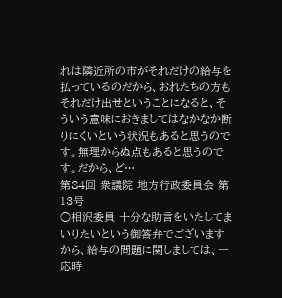れは隣近所の市がそれだけの給与を払っているのだから、おれたちの方もそれだけ出せということになると、そういう意味におきましてはなかなか断りにくいという状況もあると思うのです。無理からぬ点もあると思うのです。だから、ど…
第84回 衆議院 地方行政委員会 第13号
○相沢委員 十分な助言をいたしてまいりたいという御答弁でございますから、給与の問題に関しましては、一応時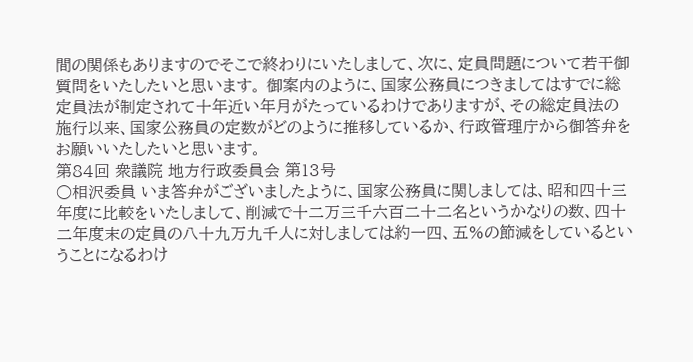間の関係もありますのでそこで終わりにいたしまして、次に、定員問題について若干御質問をいたしたいと思います。 御案内のように、国家公務員につきましてはすでに総定員法が制定されて十年近い年月がたっているわけでありますが、その総定員法の施行以来、国家公務員の定数がどのように推移しているか、行政管理庁から御答弁をお願いいたしたいと思います。
第84回 衆議院 地方行政委員会 第13号
○相沢委員 いま答弁がございましたように、国家公務員に関しましては、昭和四十三年度に比較をいたしまして、削減で十二万三千六百二十二名というかなりの数、四十二年度末の定員の八十九万九千人に対しましては約一四、五%の節減をしているということになるわけ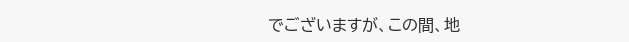でございますが、この間、地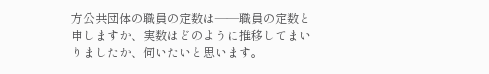方公共団体の職員の定数は——職員の定数と申しますか、実数はどのように推移してまいりましたか、伺いたいと思います。